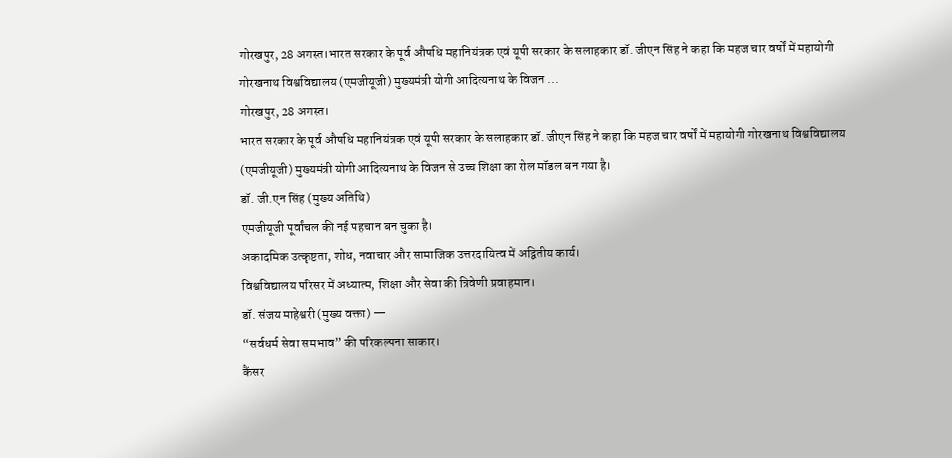गोरखपुर, 28 अगस्त।भारत सरकार के पूर्व औषधि महानियंत्रक एवं यूपी सरकार के सलाहकार डॉ. जीएन सिंह ने कहा कि महज चार वर्षों में महायोगी गोरखनाथ विश्वविद्यालय (एमजीयूजी) मुख्यमंत्री योगी आदित्यनाथ के विजन ...
गोरखपुर, 28 अगस्त।
भारत सरकार के पूर्व औषधि महानियंत्रक एवं यूपी सरकार के सलाहकार डॉ. जीएन सिंह ने कहा कि महज चार वर्षों में महायोगी गोरखनाथ विश्वविद्यालय (एमजीयूजी) मुख्यमंत्री योगी आदित्यनाथ के विजन से उच्च शिक्षा का रोल मॉडल बन गया है।
डॉ. जी.एन सिंह (मुख्य अतिथि)
एमजीयूजी पूर्वांचल की नई पहचान बन चुका है।
अकादमिक उत्कृष्टता, शोध, नवाचार और सामाजिक उत्तरदायित्व में अद्वितीय कार्य।
विश्वविद्यालय परिसर में अध्यात्म, शिक्षा और सेवा की त्रिवेणी प्रवाहमान।
डॉ. संजय माहेश्वरी (मुख्य वक्ता) —
“सर्वधर्म सेवा समभाव” की परिकल्पना साकार।
कैंसर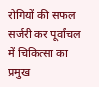रोगियों की सफल सर्जरी कर पूर्वांचल में चिकित्सा का प्रमुख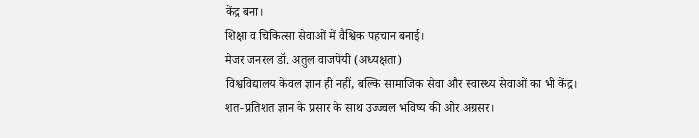केंद्र बना।
शिक्षा व चिकित्सा सेवाओं में वैश्विक पहचान बनाई।
मेजर जनरल डॉ. अतुल वाजपेयी (अध्यक्षता)
विश्वविद्यालय केवल ज्ञान ही नहीं, बल्कि सामाजिक सेवा और स्वास्थ्य सेवाओं का भी केंद्र।
शत-प्रतिशत ज्ञान के प्रसार के साथ उज्ज्वल भविष्य की ओर अग्रसर।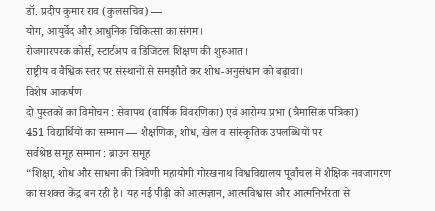डॉ. प्रदीप कुमार राव (कुलसचिव) —
योग, आयुर्वेद और आधुनिक चिकित्सा का संगम।
रोजगारपरक कोर्स, स्टार्टअप व डिजिटल शिक्षण की शुरुआत।
राष्ट्रीय व वैश्विक स्तर पर संस्थानों से समझौते कर शोध-अनुसंधान को बढ़ावा।
विशेष आकर्षण
दो पुस्तकों का विमोचन : सेवापथ (वार्षिक विवरणिका) एवं आरोग्य प्रभा (त्रैमासिक पत्रिका)
451 विद्यार्थियों का सम्मान — शैक्षणिक, शोध, खेल व सांस्कृतिक उपलब्धियों पर
सर्वश्रेष्ठ समूह सम्मान : ब्राउन समूह
“शिक्षा, शोध और साधना की त्रिवेणी महायोगी गोरखनाथ विश्वविद्यालय पूर्वांचल में शैक्षिक नवजागरण का सशक्त केंद्र बन रही है। यह नई पीढ़ी को आत्मज्ञान, आत्मविश्वास और आत्मनिर्भरता से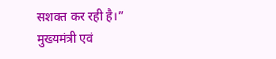सशक्त कर रही है।”
मुख्यमंत्री एवं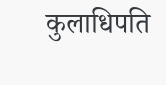कुलाधिपति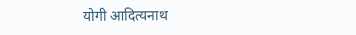योगी आदित्यनाथ